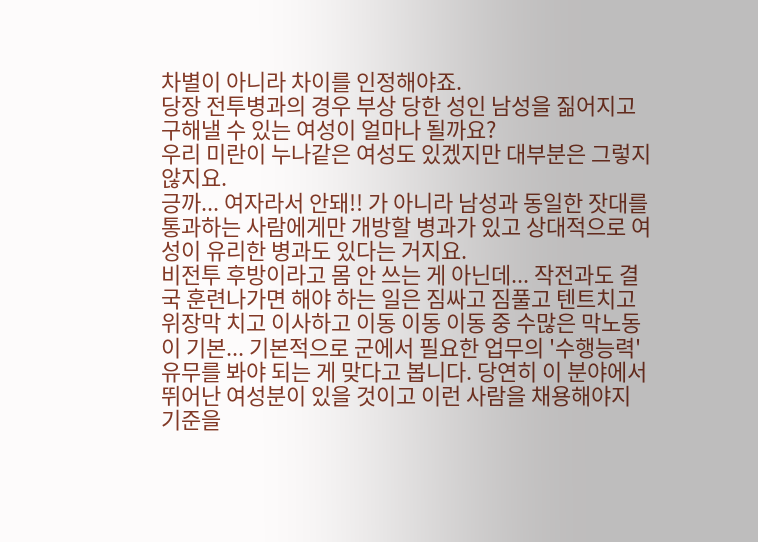차별이 아니라 차이를 인정해야죠.
당장 전투병과의 경우 부상 당한 성인 남성을 짊어지고 구해낼 수 있는 여성이 얼마나 될까요?
우리 미란이 누나같은 여성도 있겠지만 대부분은 그렇지 않지요.
긍까... 여자라서 안돼!! 가 아니라 남성과 동일한 잣대를 통과하는 사람에게만 개방할 병과가 있고 상대적으로 여성이 유리한 병과도 있다는 거지요.
비전투 후방이라고 몸 안 쓰는 게 아닌데... 작전과도 결국 훈련나가면 해야 하는 일은 짐싸고 짐풀고 텐트치고 위장막 치고 이사하고 이동 이동 이동 중 수많은 막노동이 기본... 기본적으로 군에서 필요한 업무의 '수행능력' 유무를 봐야 되는 게 맞다고 봅니다. 당연히 이 분야에서 뛰어난 여성분이 있을 것이고 이런 사람을 채용해야지 기준을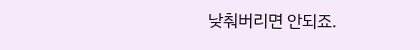낮춰버리면 안되죠.